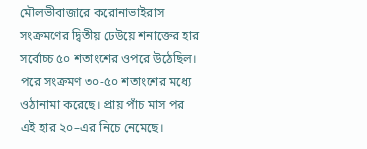মৌলভীবাজারে করোনাভাইরাস সংক্রমণের দ্বিতীয় ঢেউয়ে শনাক্তের হার সর্বোচ্চ ৫০ শতাংশের ওপরে উঠেছিল। পরে সংক্রমণ ৩০-৫০ শতাংশের মধ্যে ওঠানামা করেছে। প্রায় পাঁচ মাস পর এই হার ২০–এর নিচে নেমেছে।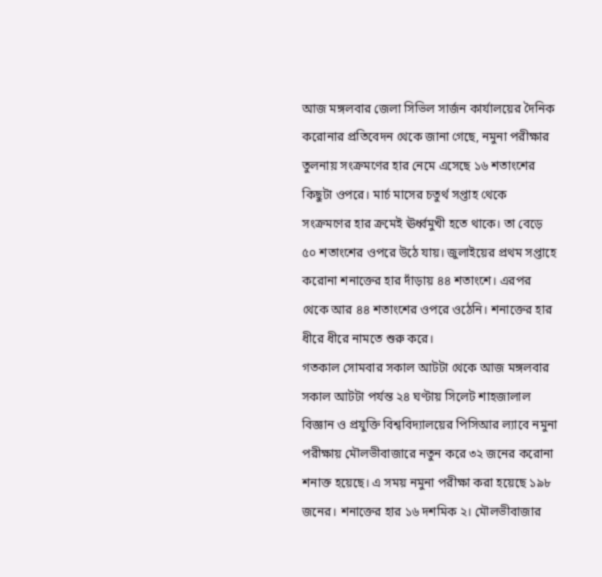আজ মঙ্গলবার জেলা সিভিল সার্জন কার্যালয়ের দৈনিক করোনার প্রতিবেদন থেকে জানা গেছে, নমুনা পরীক্ষার তুলনায় সংক্রমণের হার নেমে এসেছে ১৬ শতাংশের কিছুটা ওপরে। মার্চ মাসের চতুর্থ সপ্তাহ থেকে সংক্রমণের হার ক্রমেই ঊর্ধ্বমুখী হতে থাকে। তা বেড়ে ৫০ শতাংশের ওপরে উঠে যায়। জুলাইয়ের প্রথম সপ্তাহে করোনা শনাক্তের হার দাঁড়ায় ৪৪ শতাংশে। এরপর থেকে আর ৪৪ শতাংশের ওপরে ওঠেনি। শনাক্তের হার ধীরে ধীরে নামতে শুরু করে।
গতকাল সোমবার সকাল আটটা থেকে আজ মঙ্গলবার সকাল আটটা পর্যন্ত ২৪ ঘণ্টায় সিলেট শাহজালাল বিজ্ঞান ও প্রযুক্তি বিশ্ববিদ্যালয়ের পিসিআর ল্যাবে নমুনা পরীক্ষায় মৌলভীবাজারে নতুন করে ৩২ জনের করোনা শনাক্ত হয়েছে। এ সময় নমুনা পরীক্ষা করা হয়েছে ১৯৮ জনের। শনাক্তের হার ১৬ দশমিক ২। মৌলভীবাজার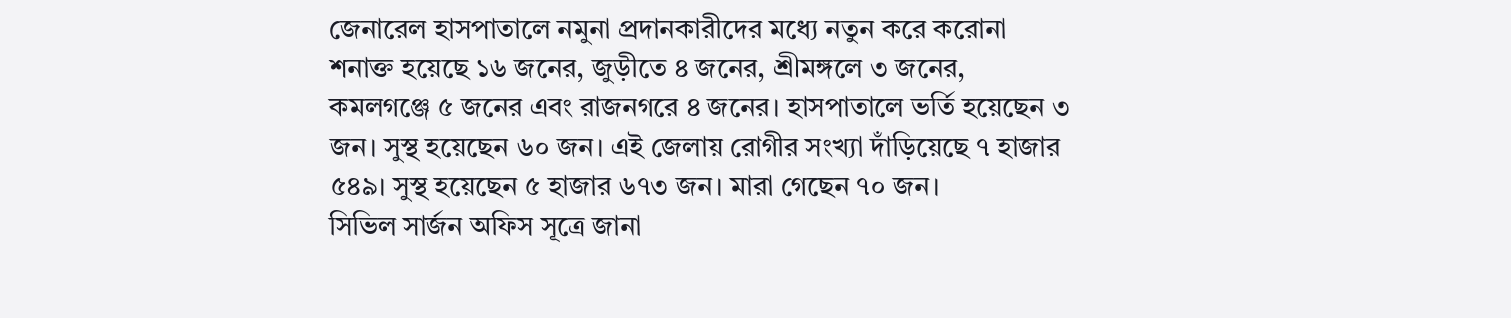জেনারেল হাসপাতালে নমুনা প্রদানকারীদের মধ্যে নতুন করে করোনা শনাক্ত হয়েছে ১৬ জনের, জুড়ীতে ৪ জনের, শ্রীমঙ্গলে ৩ জনের, কমলগঞ্জে ৫ জনের এবং রাজনগরে ৪ জনের। হাসপাতালে ভর্তি হয়েছেন ৩ জন। সুস্থ হয়েছেন ৬০ জন। এই জেলায় রোগীর সংখ্যা দাঁড়িয়েছে ৭ হাজার ৫৪৯। সুস্থ হয়েছেন ৫ হাজার ৬৭৩ জন। মারা গেছেন ৭০ জন।
সিভিল সার্জন অফিস সূত্রে জানা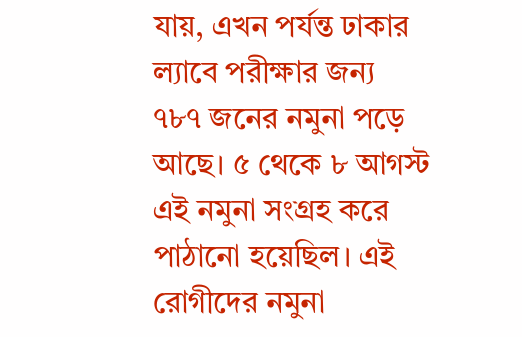যায়, এখন পর্যন্ত ঢাকার ল্যাবে পরীক্ষার জন্য ৭৮৭ জনের নমুনা পড়ে আছে। ৫ থেকে ৮ আগস্ট এই নমুনা সংগ্রহ করে পাঠানো হয়েছিল। এই রোগীদের নমুনা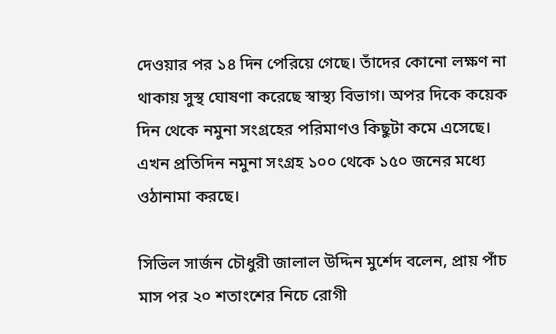দেওয়ার পর ১৪ দিন পেরিয়ে গেছে। তাঁদের কোনো লক্ষণ না থাকায় সুস্থ ঘোষণা করেছে স্বাস্থ্য বিভাগ। অপর দিকে কয়েক দিন থেকে নমুনা সংগ্রহের পরিমাণও কিছুটা কমে এসেছে। এখন প্রতিদিন নমুনা সংগ্রহ ১০০ থেকে ১৫০ জনের মধ্যে ওঠানামা করছে।

সিভিল সার্জন চৌধুরী জালাল উদ্দিন মুর্শেদ বলেন, প্রায় পাঁচ মাস পর ২০ শতাংশের নিচে রোগী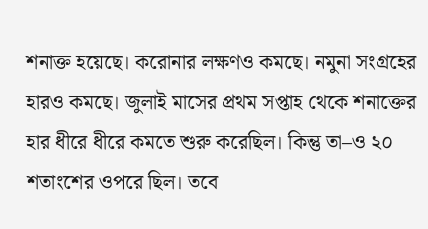শনাক্ত হয়েছে। করোনার লক্ষণও কমছে। নমুনা সংগ্রহের হারও কমছে। জুলাই মাসের প্রথম সপ্তাহ থেকে শনাক্তের হার ধীরে ধীরে কমতে শুরু করেছিল। কিন্তু তা–ও ২০ শতাংশের ওপরে ছিল। তবে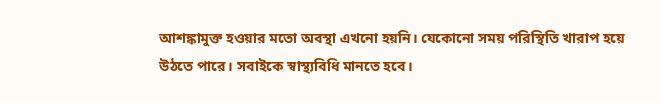আশঙ্কামুক্ত হওয়ার মতো অবস্থা এখনো হয়নি। যেকোনো সময় পরিস্থিতি খারাপ হয়ে উঠতে পারে। সবাইকে স্বাস্থ্যবিধি মানতে হবে।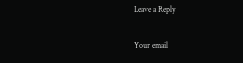Leave a Reply

Your email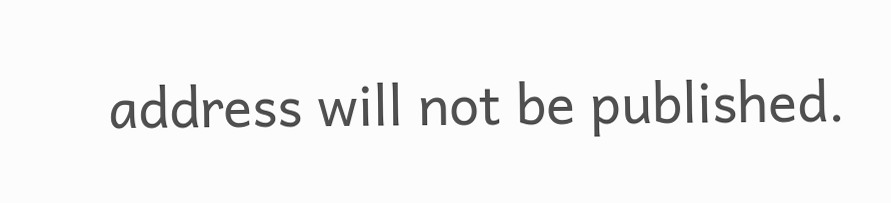address will not be published.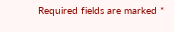Required fields are marked *